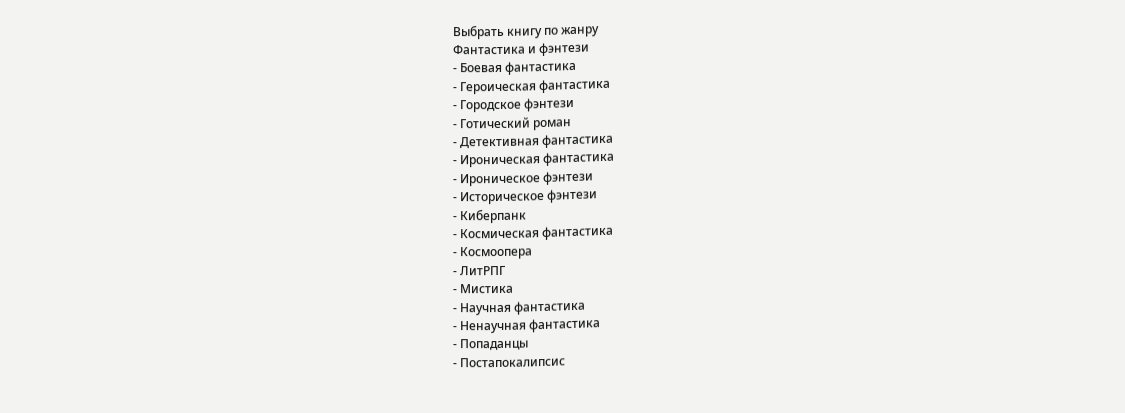Выбрать книгу по жанру
Фантастика и фэнтези
- Боевая фантастика
- Героическая фантастика
- Городское фэнтези
- Готический роман
- Детективная фантастика
- Ироническая фантастика
- Ироническое фэнтези
- Историческое фэнтези
- Киберпанк
- Космическая фантастика
- Космоопера
- ЛитРПГ
- Мистика
- Научная фантастика
- Ненаучная фантастика
- Попаданцы
- Постапокалипсис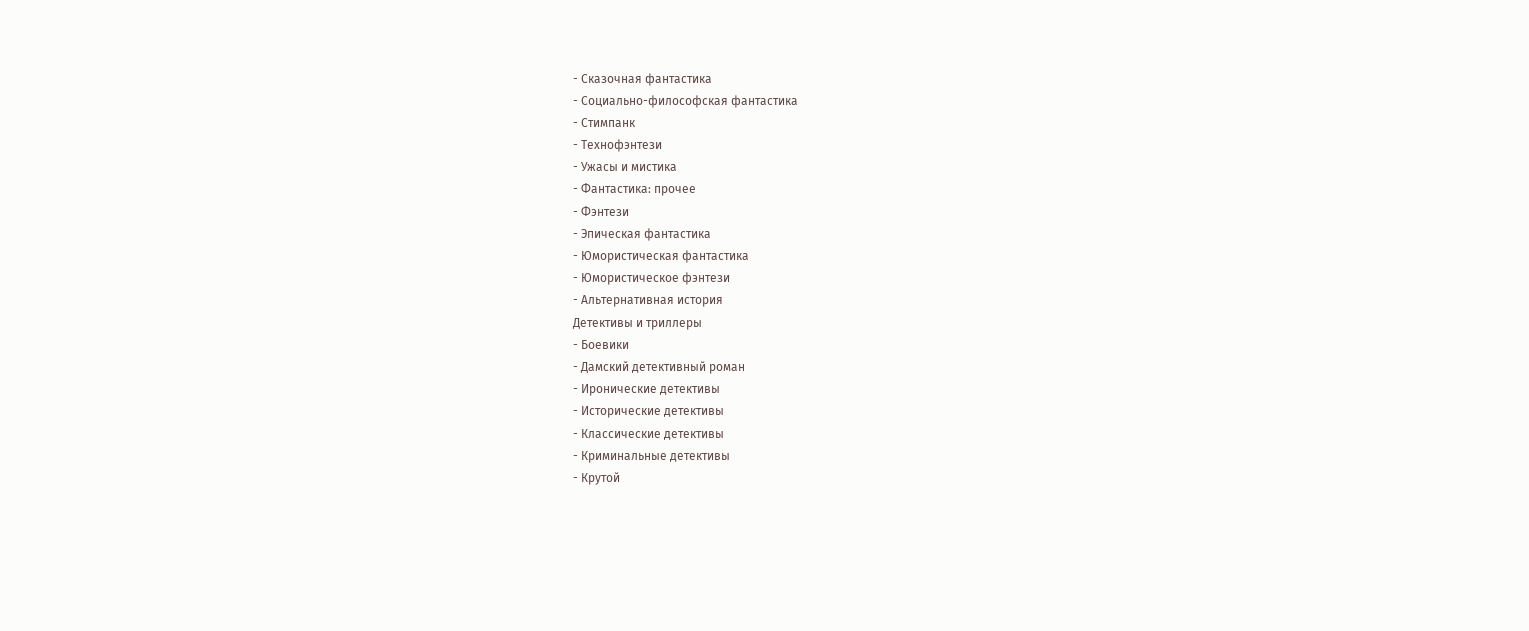- Сказочная фантастика
- Социально-философская фантастика
- Стимпанк
- Технофэнтези
- Ужасы и мистика
- Фантастика: прочее
- Фэнтези
- Эпическая фантастика
- Юмористическая фантастика
- Юмористическое фэнтези
- Альтернативная история
Детективы и триллеры
- Боевики
- Дамский детективный роман
- Иронические детективы
- Исторические детективы
- Классические детективы
- Криминальные детективы
- Крутой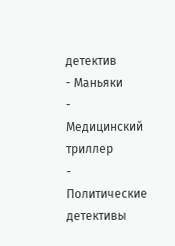детектив
- Маньяки
- Медицинский триллер
- Политические детективы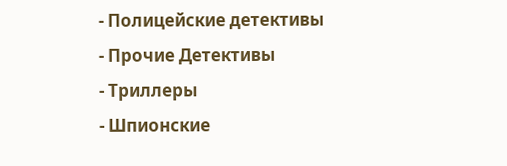- Полицейские детективы
- Прочие Детективы
- Триллеры
- Шпионские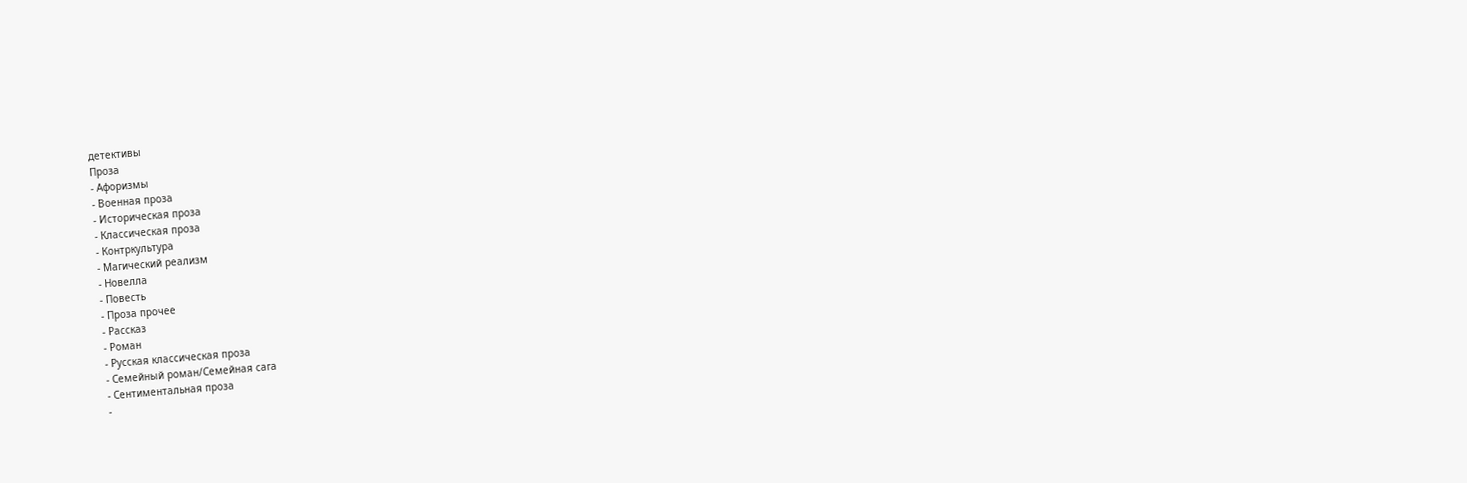детективы
Проза
- Афоризмы
- Военная проза
- Историческая проза
- Классическая проза
- Контркультура
- Магический реализм
- Новелла
- Повесть
- Проза прочее
- Рассказ
- Роман
- Русская классическая проза
- Семейный роман/Семейная сага
- Сентиментальная проза
-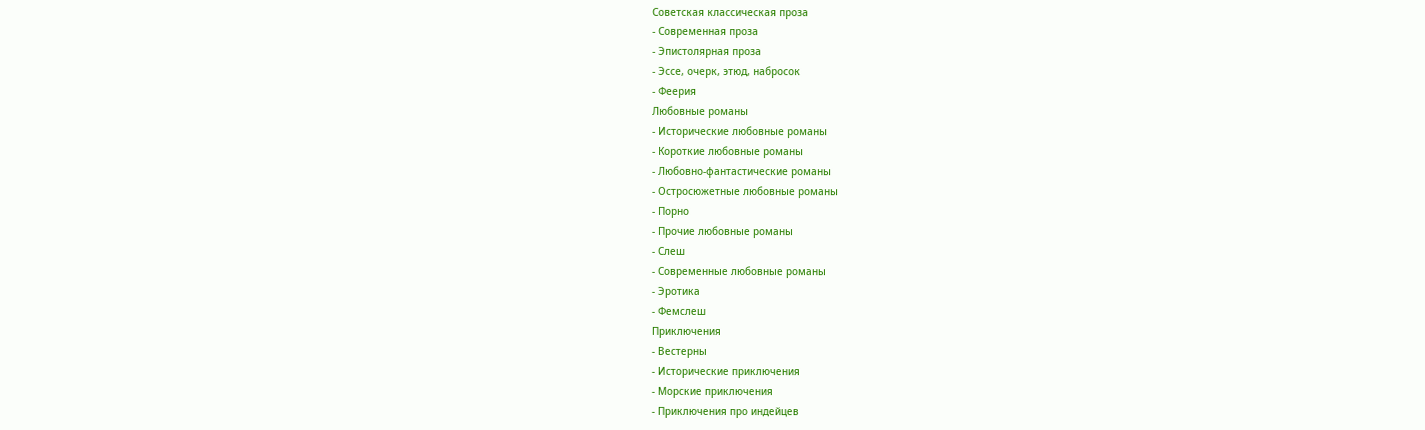Советская классическая проза
- Современная проза
- Эпистолярная проза
- Эссе, очерк, этюд, набросок
- Феерия
Любовные романы
- Исторические любовные романы
- Короткие любовные романы
- Любовно-фантастические романы
- Остросюжетные любовные романы
- Порно
- Прочие любовные романы
- Слеш
- Современные любовные романы
- Эротика
- Фемслеш
Приключения
- Вестерны
- Исторические приключения
- Морские приключения
- Приключения про индейцев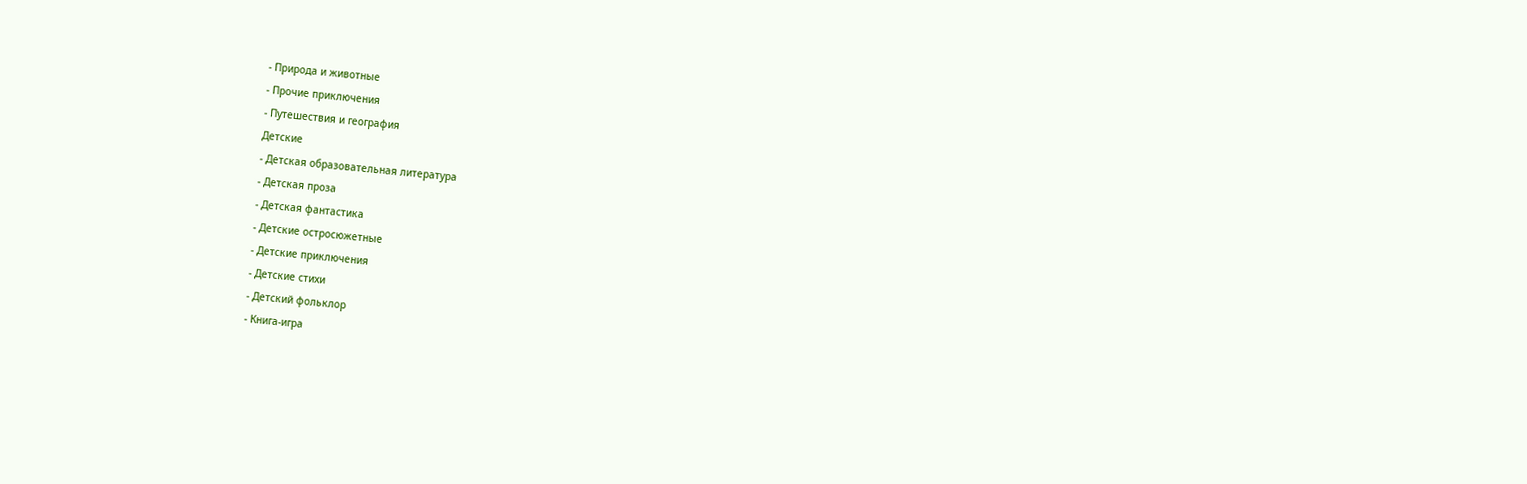- Природа и животные
- Прочие приключения
- Путешествия и география
Детские
- Детская образовательная литература
- Детская проза
- Детская фантастика
- Детские остросюжетные
- Детские приключения
- Детские стихи
- Детский фольклор
- Книга-игра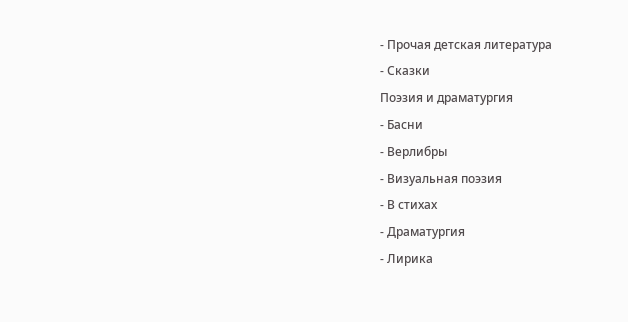- Прочая детская литература
- Сказки
Поэзия и драматургия
- Басни
- Верлибры
- Визуальная поэзия
- В стихах
- Драматургия
- Лирика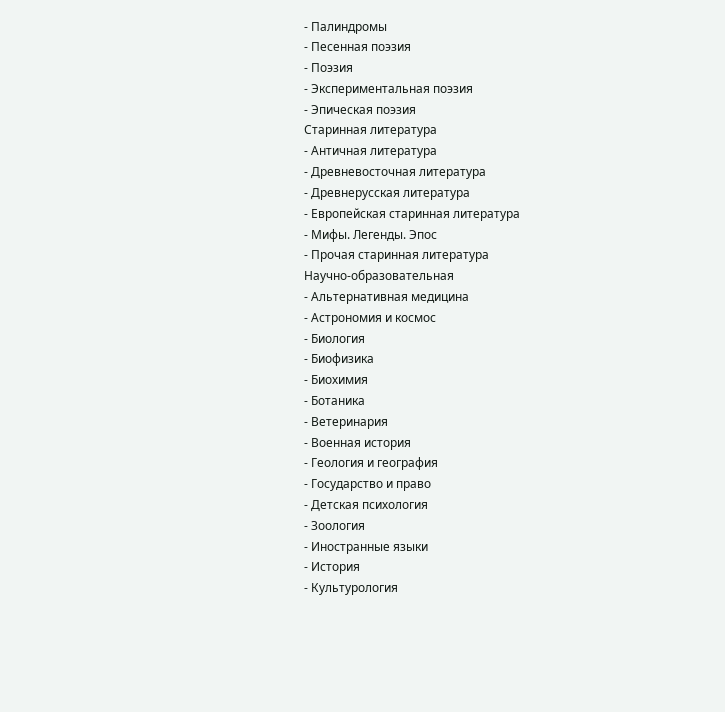- Палиндромы
- Песенная поэзия
- Поэзия
- Экспериментальная поэзия
- Эпическая поэзия
Старинная литература
- Античная литература
- Древневосточная литература
- Древнерусская литература
- Европейская старинная литература
- Мифы. Легенды. Эпос
- Прочая старинная литература
Научно-образовательная
- Альтернативная медицина
- Астрономия и космос
- Биология
- Биофизика
- Биохимия
- Ботаника
- Ветеринария
- Военная история
- Геология и география
- Государство и право
- Детская психология
- Зоология
- Иностранные языки
- История
- Культурология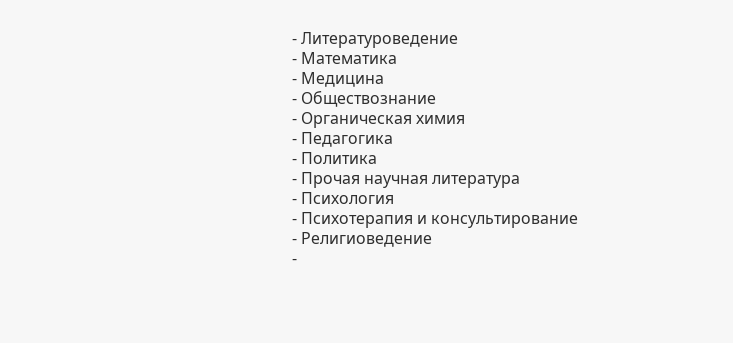- Литературоведение
- Математика
- Медицина
- Обществознание
- Органическая химия
- Педагогика
- Политика
- Прочая научная литература
- Психология
- Психотерапия и консультирование
- Религиоведение
-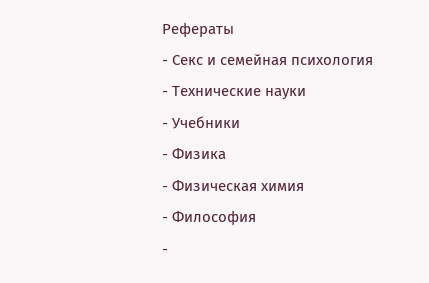Рефераты
- Секс и семейная психология
- Технические науки
- Учебники
- Физика
- Физическая химия
- Философия
-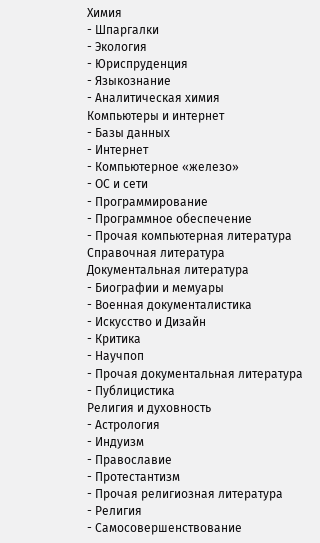Химия
- Шпаргалки
- Экология
- Юриспруденция
- Языкознание
- Аналитическая химия
Компьютеры и интернет
- Базы данных
- Интернет
- Компьютерное «железо»
- ОС и сети
- Программирование
- Программное обеспечение
- Прочая компьютерная литература
Справочная литература
Документальная литература
- Биографии и мемуары
- Военная документалистика
- Искусство и Дизайн
- Критика
- Научпоп
- Прочая документальная литература
- Публицистика
Религия и духовность
- Астрология
- Индуизм
- Православие
- Протестантизм
- Прочая религиозная литература
- Религия
- Самосовершенствование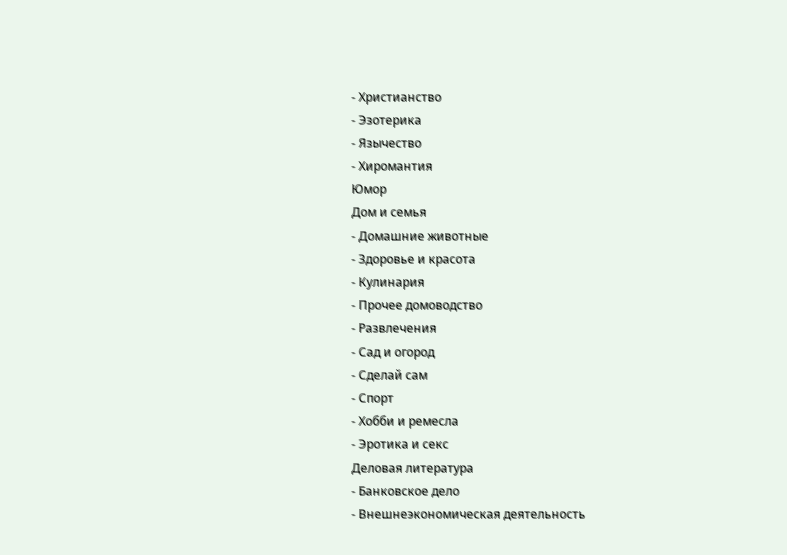- Христианство
- Эзотерика
- Язычество
- Хиромантия
Юмор
Дом и семья
- Домашние животные
- Здоровье и красота
- Кулинария
- Прочее домоводство
- Развлечения
- Сад и огород
- Сделай сам
- Спорт
- Хобби и ремесла
- Эротика и секс
Деловая литература
- Банковское дело
- Внешнеэкономическая деятельность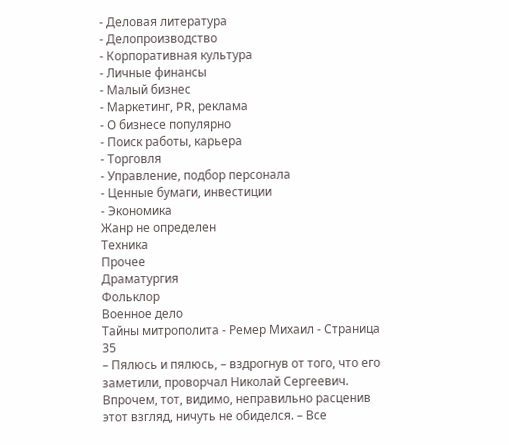- Деловая литература
- Делопроизводство
- Корпоративная культура
- Личные финансы
- Малый бизнес
- Маркетинг, PR, реклама
- О бизнесе популярно
- Поиск работы, карьера
- Торговля
- Управление, подбор персонала
- Ценные бумаги, инвестиции
- Экономика
Жанр не определен
Техника
Прочее
Драматургия
Фольклор
Военное дело
Тайны митрополита - Ремер Михаил - Страница 35
– Пялюсь и пялюсь, – вздрогнув от того, что его заметили, проворчал Николай Сергеевич. Впрочем, тот, видимо, неправильно расценив этот взгляд, ничуть не обиделся. – Все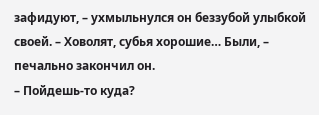зафидуют, – ухмыльнулся он беззубой улыбкой своей. – Ховолят, субья хорошие… Были, – печально закончил он.
– Пойдешь-то куда?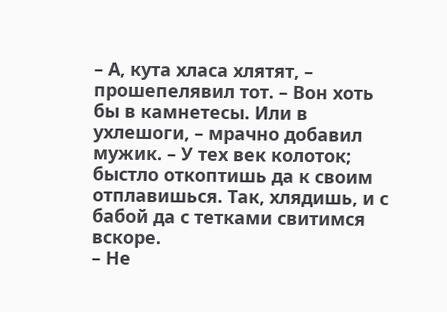– А, кута хласа хлятят, – прошепелявил тот. – Вон хоть бы в камнетесы. Или в ухлешоги, – мрачно добавил мужик. – У тех век колоток; быстло откоптишь да к своим отплавишься. Так, хлядишь, и с бабой да с тетками свитимся вскоре.
– Не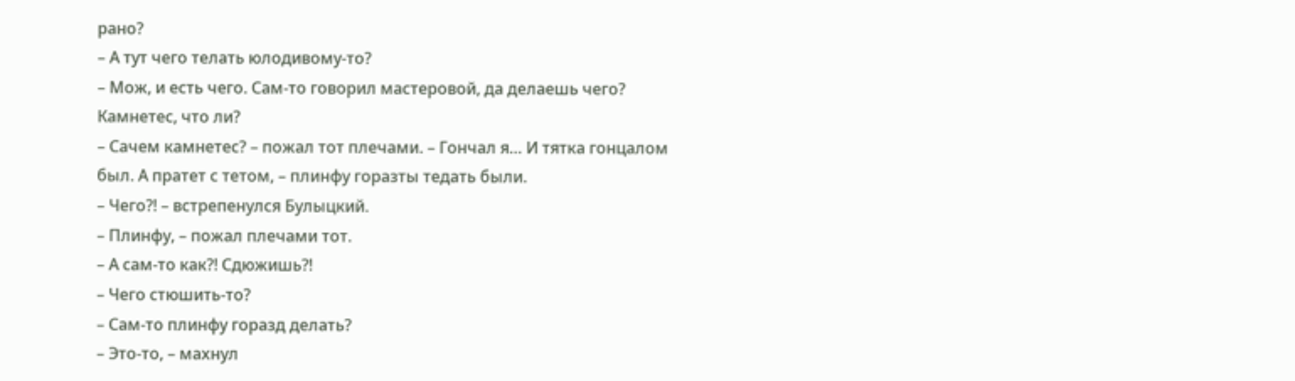рано?
– А тут чего телать юлодивому-то?
– Мож, и есть чего. Сам-то говорил мастеровой, да делаешь чего? Камнетес, что ли?
– Сачем камнетес? – пожал тот плечами. – Гончал я… И тятка гонцалом был. А пратет с тетом, – плинфу горазты тедать были.
– Чего?! – встрепенулся Булыцкий.
– Плинфу, – пожал плечами тот.
– А сам-то как?! Сдюжишь?!
– Чего стюшить-то?
– Сам-то плинфу горазд делать?
– Это-то, – махнул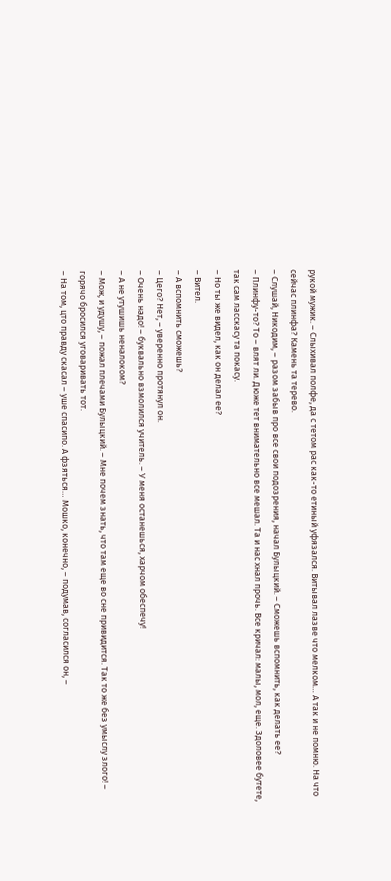рукой мужик. – Слыхивал полфе, да с тетом рас как-то етиный уфязался. Витывал лазве что мелком… А так и не помню. На что сейчас плинфа? Камень та терево.
– Слушай, Никодим, – разом забыв про все свои подозрения, начал Булыцкий. – Сможешь вспомнить, как делать ее?
– Плинфу-то? То – влят ли. Дюже тет внимательно все мешал. Та и нас хнал прочь. Все кричал: малы, мол, еще. Здоловее бутете, так сам ласскасу та покасу.
– Но ты же видел, как он делал ее?
– Вител.
– А вспомнить сможешь?
– Цего? Нет, – уверенно протянул он.
– Очень надо! – буквально взмолился учитель. – У меня останешься, харчом обеспечу!
– А не утушишь неналоком?
– Мож, и удушу, – пожал плечами Булыцкий. – Мне почем знать, что там еще во сне привидится. Так то же без умыслу злого! – горячо бросился уговаривать тот.
– На том, цто правду скасал – уше спасипо. А фзяться… Мошко, конечно, – подумав, согласился он, –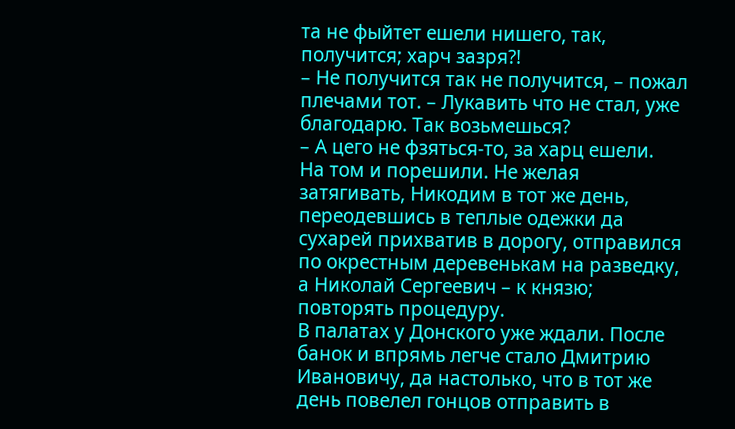та не фыйтет ешели нишего, так, получится; харч зазря?!
– Не получится так не получится, – пожал плечами тот. – Лукавить что не стал, уже благодарю. Так возьмешься?
– А цего не фзяться-то, за харц ешели.
На том и порешили. Не желая затягивать, Никодим в тот же день, переодевшись в теплые одежки да сухарей прихватив в дорогу, отправился по окрестным деревенькам на разведку, а Николай Сергеевич – к князю; повторять процедуру.
В палатах у Донского уже ждали. После банок и впрямь легче стало Дмитрию Ивановичу, да настолько, что в тот же день повелел гонцов отправить в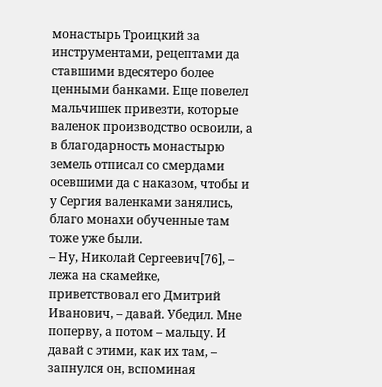монастырь Троицкий за инструментами, рецептами да ставшими вдесятеро более ценными банками. Еще повелел мальчишек привезти, которые валенок производство освоили, а в благодарность монастырю земель отписал со смердами осевшими да с наказом, чтобы и у Сергия валенками занялись, благо монахи обученные там тоже уже были.
– Ну, Николай Сергеевич[76], – лежа на скамейке, приветствовал его Дмитрий Иванович, – давай. Убедил. Мне поперву, а потом – мальцу. И давай с этими, как их там, – запнулся он, вспоминая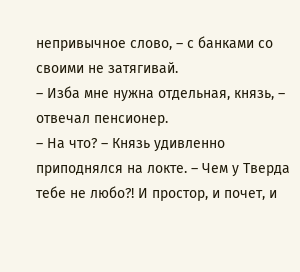непривычное слово, – с банками со своими не затягивай.
– Изба мне нужна отдельная, князь, – отвечал пенсионер.
– На что? – Князь удивленно приподнялся на локте. – Чем у Тверда тебе не любо?! И простор, и почет, и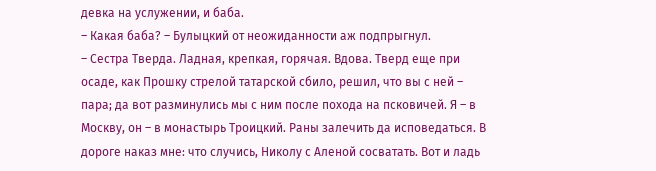девка на услужении, и баба.
– Какая баба? – Булыцкий от неожиданности аж подпрыгнул.
– Сестра Тверда. Ладная, крепкая, горячая. Вдова. Тверд еще при осаде, как Прошку стрелой татарской сбило, решил, что вы с ней – пара; да вот разминулись мы с ним после похода на псковичей. Я – в Москву, он – в монастырь Троицкий. Раны залечить да исповедаться. В дороге наказ мне: что случись, Николу с Аленой сосватать. Вот и ладь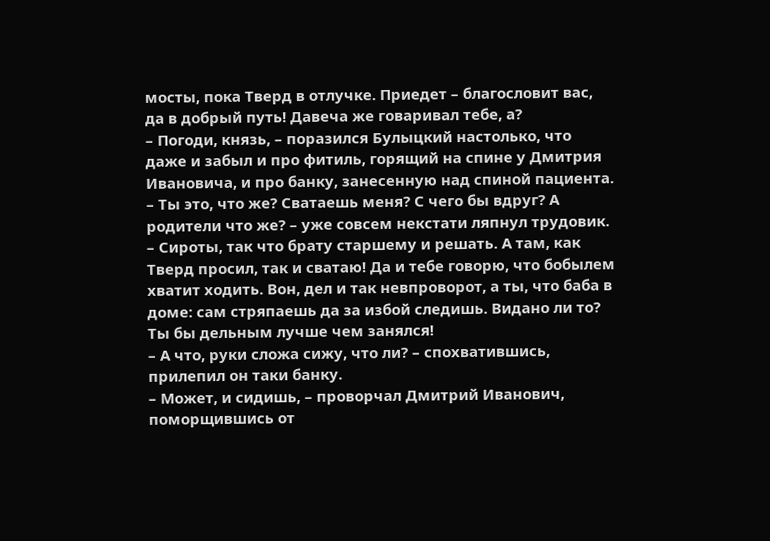мосты, пока Тверд в отлучке. Приедет – благословит вас, да в добрый путь! Давеча же говаривал тебе, а?
– Погоди, князь, – поразился Булыцкий настолько, что даже и забыл и про фитиль, горящий на спине у Дмитрия Ивановича, и про банку, занесенную над спиной пациента. – Ты это, что же? Сватаешь меня? С чего бы вдруг? А родители что же? – уже совсем некстати ляпнул трудовик.
– Сироты, так что брату старшему и решать. А там, как Тверд просил, так и сватаю! Да и тебе говорю, что бобылем хватит ходить. Вон, дел и так невпроворот, а ты, что баба в доме: сам стряпаешь да за избой следишь. Видано ли то? Ты бы дельным лучше чем занялся!
– А что, руки сложа сижу, что ли? – спохватившись, прилепил он таки банку.
– Может, и сидишь, – проворчал Дмитрий Иванович, поморщившись от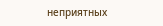неприятных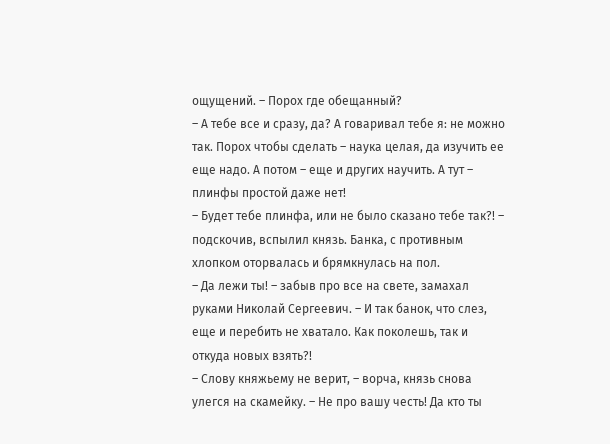ощущений. – Порох где обещанный?
– А тебе все и сразу, да? А говаривал тебе я: не можно так. Порох чтобы сделать – наука целая, да изучить ее еще надо. А потом – еще и других научить. А тут – плинфы простой даже нет!
– Будет тебе плинфа, или не было сказано тебе так?! – подскочив, вспылил князь. Банка, с противным хлопком оторвалась и брямкнулась на пол.
– Да лежи ты! – забыв про все на свете, замахал руками Николай Сергеевич. – И так банок, что слез, еще и перебить не хватало. Как поколешь, так и откуда новых взять?!
– Слову княжьему не верит, – ворча, князь снова улегся на скамейку. – Не про вашу честь! Да кто ты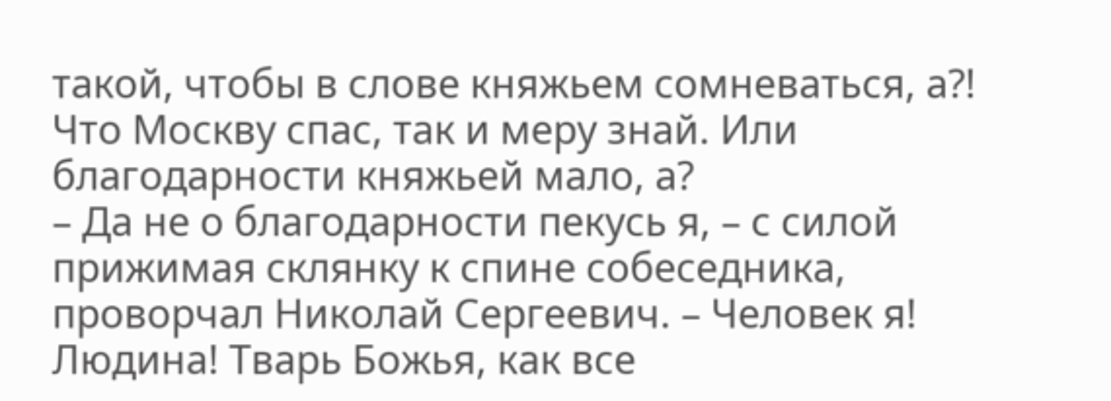такой, чтобы в слове княжьем сомневаться, а?! Что Москву спас, так и меру знай. Или благодарности княжьей мало, а?
– Да не о благодарности пекусь я, – с силой прижимая склянку к спине собеседника, проворчал Николай Сергеевич. – Человек я! Людина! Тварь Божья, как все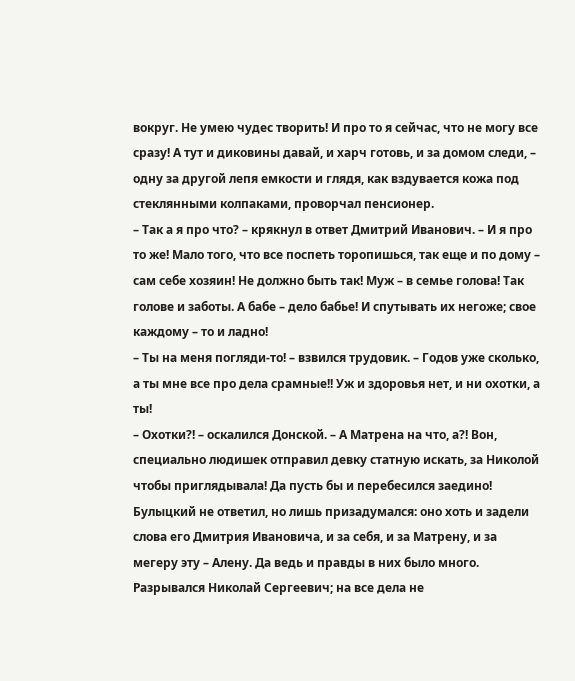вокруг. Не умею чудес творить! И про то я сейчас, что не могу все сразу! А тут и диковины давай, и харч готовь, и за домом следи, – одну за другой лепя емкости и глядя, как вздувается кожа под стеклянными колпаками, проворчал пенсионер.
– Так а я про что? – крякнул в ответ Дмитрий Иванович. – И я про то же! Мало того, что все поспеть торопишься, так еще и по дому – сам себе хозяин! Не должно быть так! Муж – в семье голова! Так голове и заботы. А бабе – дело бабье! И спутывать их негоже; свое каждому – то и ладно!
– Ты на меня погляди-то! – взвился трудовик. – Годов уже сколько, а ты мне все про дела срамные!! Уж и здоровья нет, и ни охотки, а ты!
– Охотки?! – оскалился Донской. – А Матрена на что, а?! Вон, специально людишек отправил девку статную искать, за Николой чтобы приглядывала! Да пусть бы и перебесился заедино!
Булыцкий не ответил, но лишь призадумался: оно хоть и задели слова его Дмитрия Ивановича, и за себя, и за Матрену, и за мегеру эту – Алену. Да ведь и правды в них было много. Разрывался Николай Сергеевич; на все дела не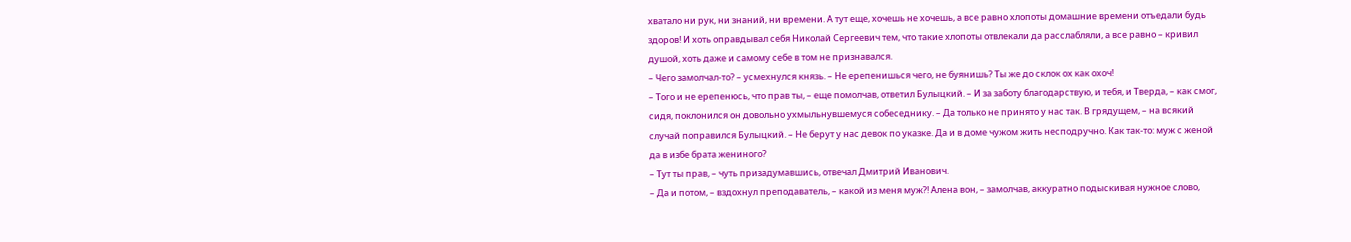хватало ни рук, ни знаний, ни времени. А тут еще, хочешь не хочешь, а все равно хлопоты домашние времени отъедали будь здоров! И хоть оправдывал себя Николай Сергеевич тем, что такие хлопоты отвлекали да расслабляли, а все равно – кривил душой, хоть даже и самому себе в том не признавался.
– Чего замолчал-то? – усмехнулся князь. – Не ерепенишься чего, не буянишь? Ты же до склок ох как охоч!
– Того и не ерепенюсь, что прав ты, – еще помолчав, ответил Булыцкий. – И за заботу благодарствую, и тебя, и Тверда, – как смог, сидя, поклонился он довольно ухмыльнувшемуся собеседнику. – Да только не принято у нас так. В грядущем, – на всякий случай поправился Булыцкий. – Не берут у нас девок по указке. Да и в доме чужом жить несподручно. Как так-то: муж с женой да в избе брата жениного?
– Тут ты прав, – чуть призадумавшись, отвечал Дмитрий Иванович.
– Да и потом, – вздохнул преподаватель, – какой из меня муж?! Алена вон, – замолчав, аккуратно подыскивая нужное слово,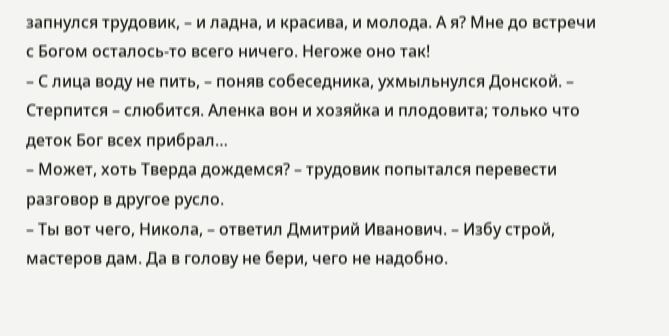запнулся трудовик, – и ладна, и красива, и молода. А я? Мне до встречи с Богом осталось-то всего ничего. Негоже оно так!
– С лица воду не пить, – поняв собеседника, ухмыльнулся Донской. – Стерпится – слюбится. Аленка вон и хозяйка и плодовита; только что деток Бог всех прибрал…
– Может, хоть Тверда дождемся? – трудовик попытался перевести разговор в другое русло.
– Ты вот чего, Никола, – ответил Дмитрий Иванович. – Избу строй, мастеров дам. Да в голову не бери, чего не надобно.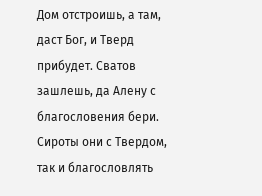Дом отстроишь, а там, даст Бог, и Тверд прибудет. Сватов зашлешь, да Алену с благословения бери. Сироты они с Твердом, так и благословлять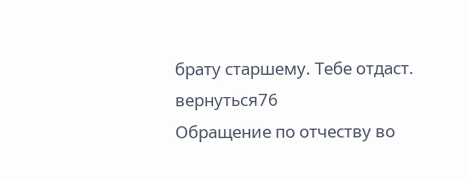брату старшему. Тебе отдаст.
вернуться76
Обращение по отчеству во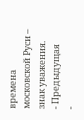времена московской Руси – знак уважения.
- Предыдущая
-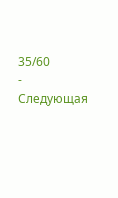35/60
- Следующая